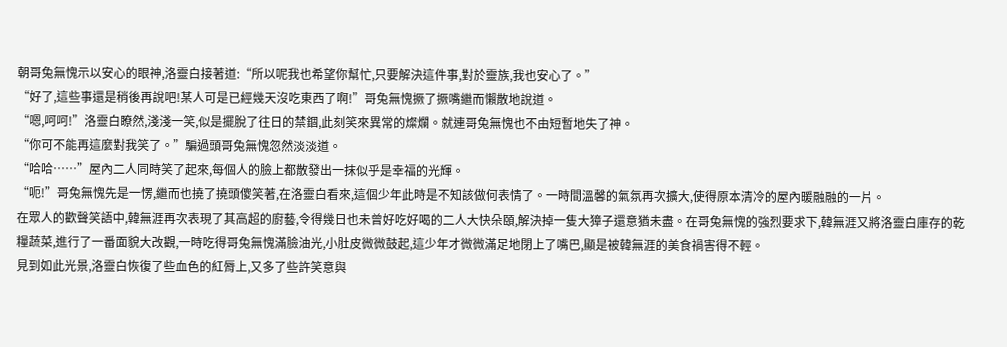朝哥兔無愧示以安心的眼神,洛靈白接著道:“所以呢我也希望你幫忙,只要解決這件事,對於靈族,我也安心了。”
“好了,這些事還是稍後再說吧!某人可是已經幾天沒吃東西了啊!”哥兔無愧撅了撅嘴繼而懶散地說道。
“嗯,呵呵!”洛靈白瞭然,淺淺一笑,似是擺脫了往日的禁錮,此刻笑來異常的燦爛。就連哥兔無愧也不由短暫地失了神。
“你可不能再這麼對我笑了。”騙過頭哥兔無愧忽然淡淡道。
“哈哈……”屋內二人同時笑了起來,每個人的臉上都散發出一抹似乎是幸福的光輝。
“呃!”哥兔無愧先是一愣,繼而也撓了撓頭傻笑著,在洛靈白看來,這個少年此時是不知該做何表情了。一時間溫馨的氣氛再次擴大,使得原本清冷的屋內暖融融的一片。
在眾人的歡聲笑語中,韓無涯再次表現了其高超的廚藝,令得幾日也未曾好吃好喝的二人大快朵頤,解決掉一隻大獐子還意猶未盡。在哥兔無愧的強烈要求下,韓無涯又將洛靈白庫存的乾糧蔬菜,進行了一番面貌大改觀,一時吃得哥兔無愧滿臉油光,小肚皮微微鼓起,這少年才微微滿足地閉上了嘴巴,顯是被韓無涯的美食禍害得不輕。
見到如此光景,洛靈白恢復了些血色的紅脣上,又多了些許笑意與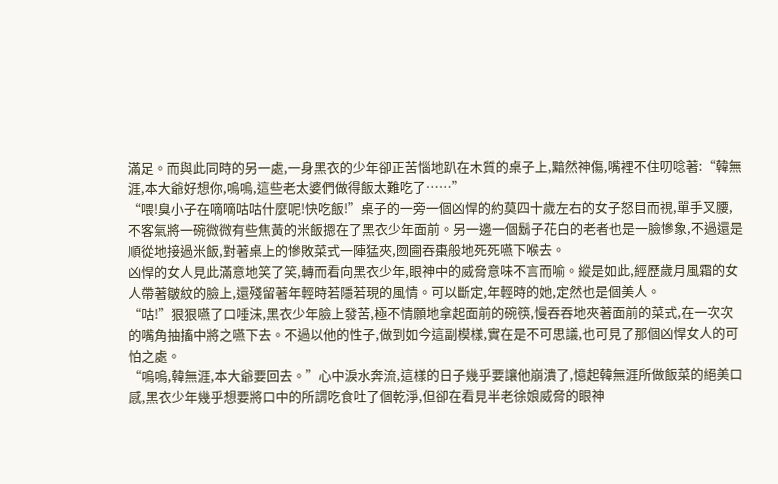滿足。而與此同時的另一處,一身黑衣的少年卻正苦惱地趴在木質的桌子上,黯然神傷,嘴裡不住叨唸著:“韓無涯,本大爺好想你,嗚嗚,這些老太婆們做得飯太難吃了……”
“喂!臭小子在嘀嘀咕咕什麼呢!快吃飯!”桌子的一旁一個凶悍的約莫四十歲左右的女子怒目而視,單手叉腰,不客氣將一碗微微有些焦黃的米飯摁在了黑衣少年面前。另一邊一個鬍子花白的老者也是一臉慘象,不過還是順從地接過米飯,對著桌上的慘敗菜式一陣猛夾,囫圇吞棗般地死死嚥下喉去。
凶悍的女人見此滿意地笑了笑,轉而看向黑衣少年,眼神中的威脅意味不言而喻。縱是如此,經歷歲月風霜的女人帶著皺紋的臉上,還殘留著年輕時若隱若現的風情。可以斷定,年輕時的她,定然也是個美人。
“咕!”狠狠嚥了口唾沫,黑衣少年臉上發苦,極不情願地拿起面前的碗筷,慢吞吞地夾著面前的菜式,在一次次的嘴角抽搐中將之嚥下去。不過以他的性子,做到如今這副模樣,實在是不可思議,也可見了那個凶悍女人的可怕之處。
“嗚嗚,韓無涯,本大爺要回去。”心中淚水奔流,這樣的日子幾乎要讓他崩潰了,憶起韓無涯所做飯菜的絕美口感,黑衣少年幾乎想要將口中的所謂吃食吐了個乾淨,但卻在看見半老徐娘威脅的眼神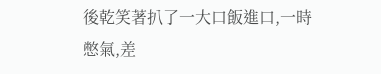後乾笑著扒了一大口飯進口,一時憋氣,差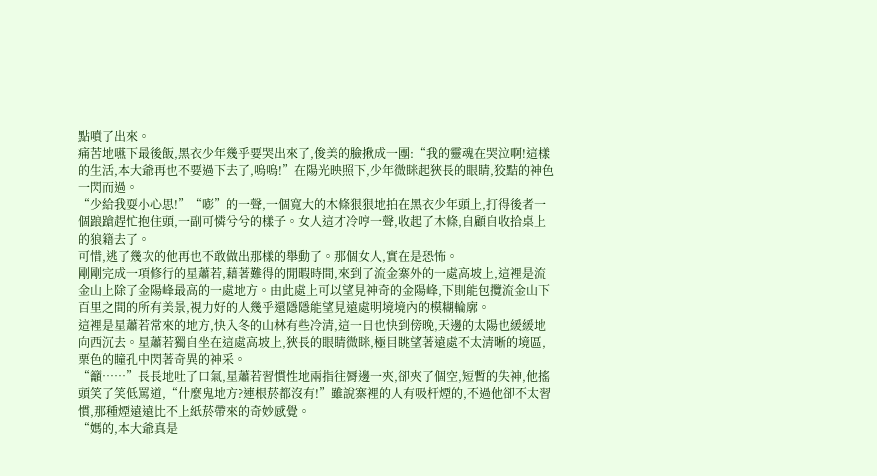點噴了出來。
痛苦地嚥下最後飯,黑衣少年幾乎要哭出來了,俊美的臉揪成一團:“我的靈魂在哭泣啊!這樣的生活,本大爺再也不要過下去了,嗚嗚!”在陽光映照下,少年微眯起狹長的眼睛,狡黠的神色一閃而過。
“少給我耍小心思!”“嘭”的一聲,一個寬大的木條狠狠地拍在黑衣少年頭上,打得後者一個踉蹌趕忙抱住頭,一副可憐兮兮的樣子。女人這才冷哼一聲,收起了木條,自顧自收拾桌上的狼籍去了。
可惜,逃了幾次的他再也不敢做出那樣的舉動了。那個女人,實在是恐怖。
剛剛完成一項修行的星蕭若,藉著難得的閒暇時間,來到了流金寨外的一處高坡上,這裡是流金山上除了金陽峰最高的一處地方。由此處上可以望見神奇的金陽峰,下則能包攬流金山下百里之間的所有美景,視力好的人幾乎還隱隱能望見遠處明境境內的模糊輪廓。
這裡是星蕭若常來的地方,快入冬的山林有些冷清,這一日也快到傍晚,天邊的太陽也緩緩地向西沉去。星蕭若獨自坐在這處高坡上,狹長的眼睛微眯,極目眺望著遠處不太清晰的境區,栗色的瞳孔中閃著奇異的神采。
“籲……”長長地吐了口氣,星蕭若習慣性地兩指往脣邊一夾,卻夾了個空,短暫的失神,他搖頭笑了笑低罵道,“什麼鬼地方?連根菸都沒有!”雖說寨裡的人有吸杆煙的,不過他卻不太習慣,那種煙遠遠比不上紙菸帶來的奇妙感覺。
“媽的,本大爺真是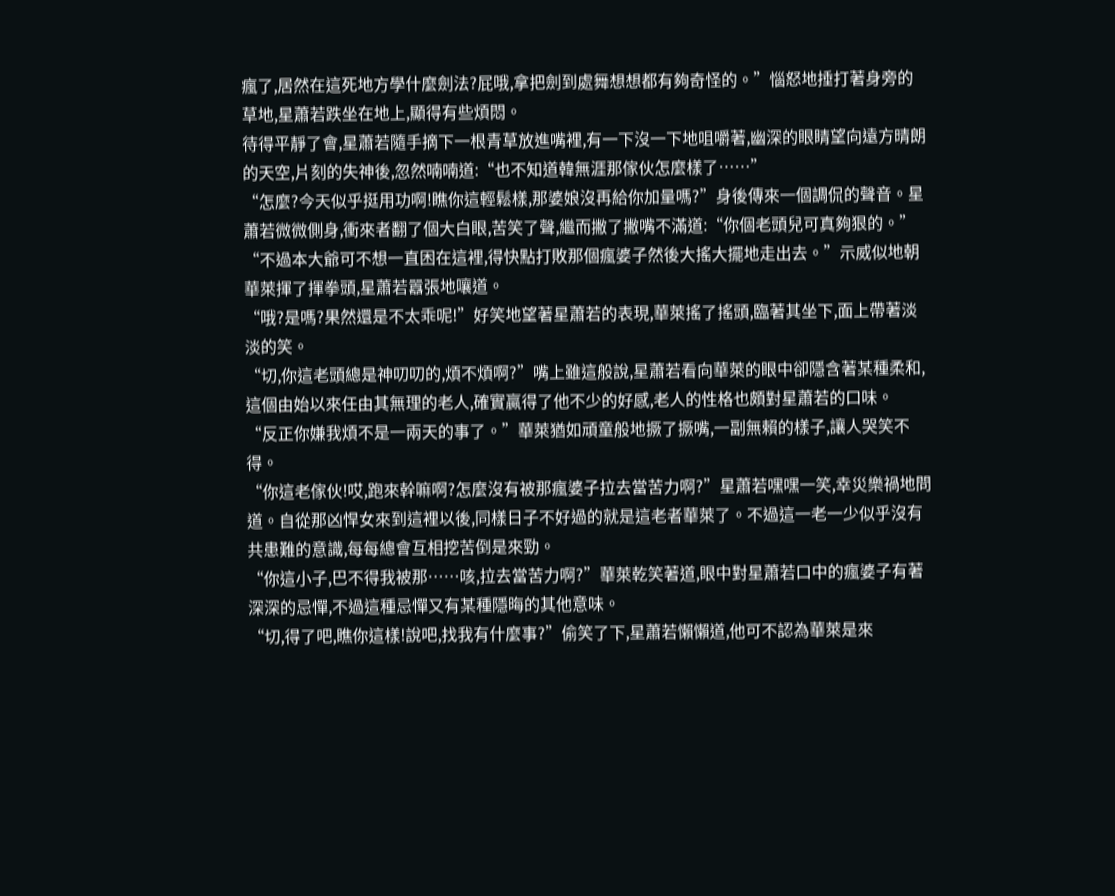瘋了,居然在這死地方學什麼劍法?屁哦,拿把劍到處舞想想都有夠奇怪的。”惱怒地捶打著身旁的草地,星蕭若跌坐在地上,顯得有些煩悶。
待得平靜了會,星蕭若隨手摘下一根青草放進嘴裡,有一下沒一下地咀嚼著,幽深的眼睛望向遠方晴朗的天空,片刻的失神後,忽然喃喃道:“也不知道韓無涯那傢伙怎麼樣了……”
“怎麼?今天似乎挺用功啊!瞧你這輕鬆樣,那婆娘沒再給你加量嗎?”身後傳來一個調侃的聲音。星蕭若微微側身,衝來者翻了個大白眼,苦笑了聲,繼而撇了撇嘴不滿道:“你個老頭兒可真夠狠的。”
“不過本大爺可不想一直困在這裡,得快點打敗那個瘋婆子然後大搖大擺地走出去。”示威似地朝華萊揮了揮拳頭,星蕭若囂張地嚷道。
“哦?是嗎?果然還是不太乖呢!”好笑地望著星蕭若的表現,華萊搖了搖頭,臨著其坐下,面上帶著淡淡的笑。
“切,你這老頭總是神叨叨的,煩不煩啊?”嘴上雖這般說,星蕭若看向華萊的眼中卻隱含著某種柔和,這個由始以來任由其無理的老人,確實贏得了他不少的好感,老人的性格也頗對星蕭若的口味。
“反正你嫌我煩不是一兩天的事了。”華萊猶如頑童般地撅了撅嘴,一副無賴的樣子,讓人哭笑不得。
“你這老傢伙!哎,跑來幹嘛啊?怎麼沒有被那瘋婆子拉去當苦力啊?”星蕭若嘿嘿一笑,幸災樂禍地問道。自從那凶悍女來到這裡以後,同樣日子不好過的就是這老者華萊了。不過這一老一少似乎沒有共患難的意識,每每總會互相挖苦倒是來勁。
“你這小子,巴不得我被那……咳,拉去當苦力啊?”華萊乾笑著道,眼中對星蕭若口中的瘋婆子有著深深的忌憚,不過這種忌憚又有某種隱晦的其他意味。
“切,得了吧,瞧你這樣!說吧,找我有什麼事?”偷笑了下,星蕭若懶懶道,他可不認為華萊是來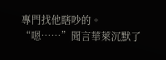專門找他瞎吵的。
“嗯……”聞言華萊沉默了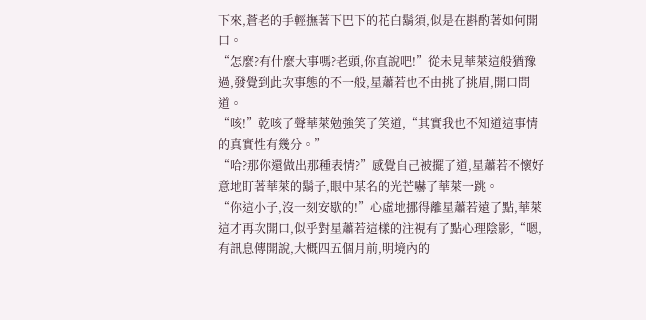下來,蒼老的手輕撫著下巴下的花白鬍須,似是在斟酌著如何開口。
“怎麼?有什麼大事嗎?老頭,你直說吧!”從未見華萊這般猶豫過,發覺到此次事態的不一般,星蕭若也不由挑了挑眉,開口問道。
“咳!”乾咳了聲華萊勉強笑了笑道,“其實我也不知道這事情的真實性有幾分。”
“哈?那你還做出那種表情?”感覺自己被擺了道,星蕭若不懷好意地盯著華萊的鬍子,眼中某名的光芒嚇了華萊一跳。
“你這小子,沒一刻安歇的!”心虛地挪得離星蕭若遠了點,華萊這才再次開口,似乎對星蕭若這樣的注視有了點心理陰影,“嗯,有訊息傳開說,大概四五個月前,明境內的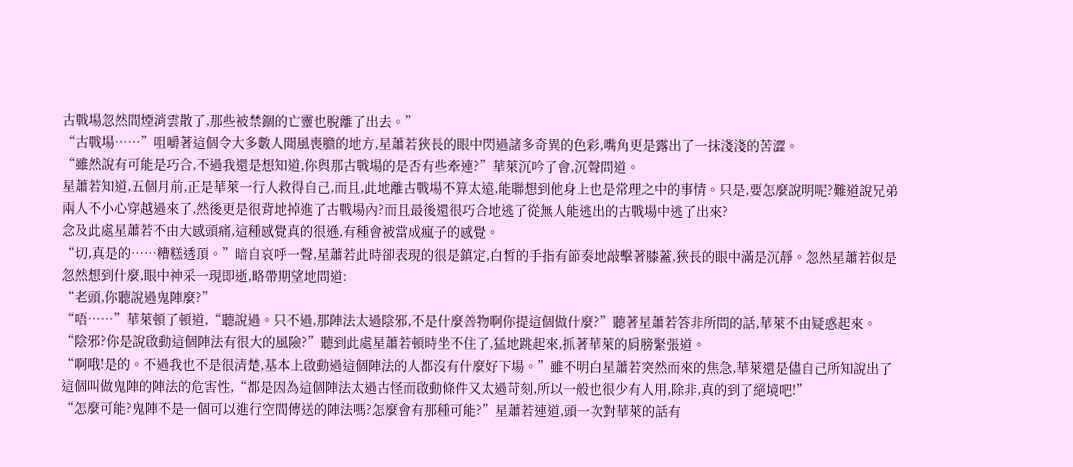古戰場忽然間煙消雲散了,那些被禁錮的亡靈也脫離了出去。”
“古戰場……”咀嚼著這個令大多數人聞風喪膽的地方,星蕭若狹長的眼中閃過諸多奇異的色彩,嘴角更是露出了一抹淺淺的苦澀。
“雖然說有可能是巧合,不過我還是想知道,你與那古戰場的是否有些牽連?”華萊沉吟了會,沉聲問道。
星蕭若知道,五個月前,正是華萊一行人救得自己,而且,此地離古戰場不算太遠,能聯想到他身上也是常理之中的事情。只是,要怎麼說明呢?難道說兄弟兩人不小心穿越過來了,然後更是很背地掉進了古戰場內?而且最後還很巧合地逃了從無人能逃出的古戰場中逃了出來?
念及此處星蕭若不由大感頭痛,這種感覺真的很遜,有種會被當成瘋子的感覺。
“切,真是的……糟糕透頂。”暗自哀呼一聲,星蕭若此時卻表現的很是鎮定,白皙的手指有節奏地敲擊著膝蓋,狹長的眼中滿是沉靜。忽然星蕭若似是忽然想到什麼,眼中神采一現即逝,略帶期望地問道:
“老頭,你聽說過鬼陣麼?”
“唔……”華萊頓了頓道,“聽說過。只不過,那陣法太過陰邪,不是什麼善物啊你提這個做什麼?”聽著星蕭若答非所問的話,華萊不由疑惑起來。
“陰邪?你是說啟動這個陣法有很大的風險?”聽到此處星蕭若頓時坐不住了,猛地跳起來,抓著華萊的肩膀緊張道。
“啊哦!是的。不過我也不是很清楚,基本上啟動過這個陣法的人都沒有什麼好下場。”雖不明白星蕭若突然而來的焦急,華萊還是儘自己所知說出了這個叫做鬼陣的陣法的危害性,“都是因為這個陣法太過古怪而啟動條件又太過苛刻,所以一般也很少有人用,除非,真的到了絕境吧!”
“怎麼可能?鬼陣不是一個可以進行空間傳送的陣法嗎?怎麼會有那種可能?”星蕭若連道,頭一次對華萊的話有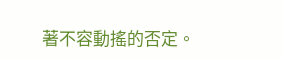著不容動搖的否定。